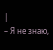|
– Я не знаю,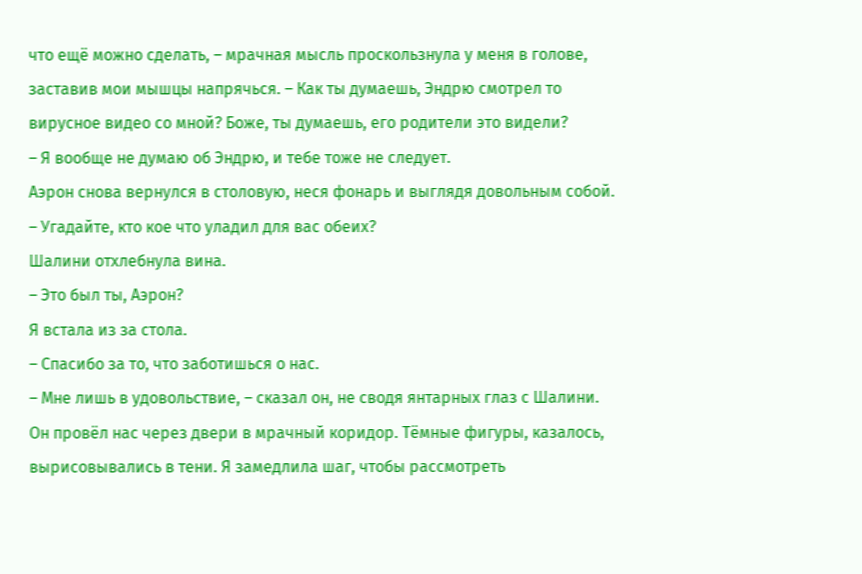что ещё можно сделать, – мрачная мысль проскользнула у меня в голове, заставив мои мышцы напрячься. – Как ты думаешь, Эндрю смотрел то вирусное видео со мной? Боже, ты думаешь, его родители это видели?
– Я вообще не думаю об Эндрю, и тебе тоже не следует.
Аэрон снова вернулся в столовую, неся фонарь и выглядя довольным собой.
– Угадайте, кто кое что уладил для вас обеих?
Шалини отхлебнула вина.
– Это был ты, Аэрон?
Я встала из за стола.
– Спасибо за то, что заботишься о нас.
– Мне лишь в удовольствие, – сказал он, не сводя янтарных глаз с Шалини.
Он провёл нас через двери в мрачный коридор. Тёмные фигуры, казалось, вырисовывались в тени. Я замедлила шаг, чтобы рассмотреть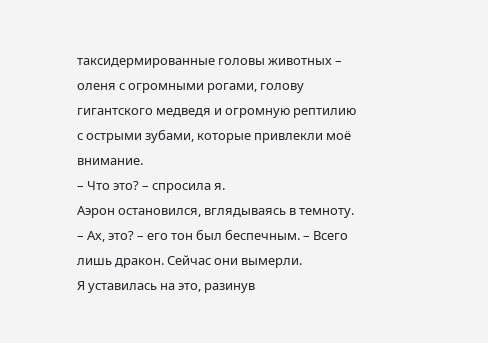таксидермированные головы животных – оленя с огромными рогами, голову гигантского медведя и огромную рептилию с острыми зубами, которые привлекли моё внимание.
– Что это? – спросила я.
Аэрон остановился, вглядываясь в темноту.
– Ах, это? – его тон был беспечным. – Всего лишь дракон. Сейчас они вымерли.
Я уставилась на это, разинув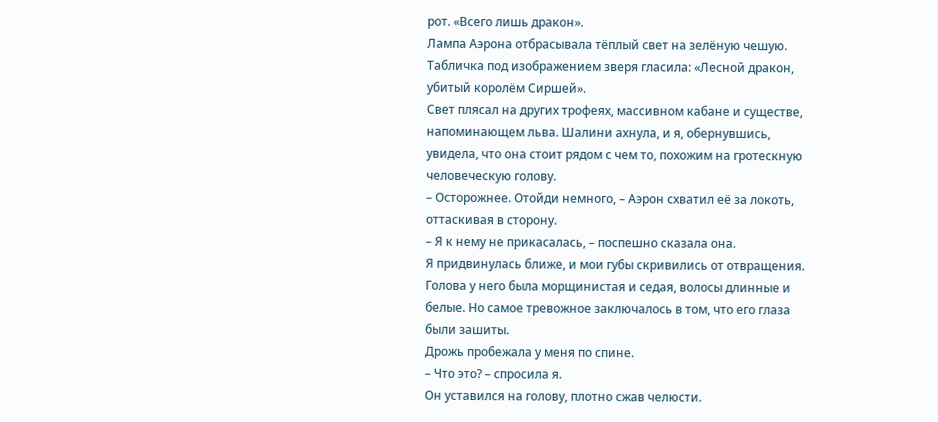рот. «Всего лишь дракон».
Лампа Аэрона отбрасывала тёплый свет на зелёную чешую. Табличка под изображением зверя гласила: «Лесной дракон, убитый королём Сиршей».
Свет плясал на других трофеях, массивном кабане и существе, напоминающем льва. Шалини ахнула, и я, обернувшись, увидела, что она стоит рядом с чем то, похожим на гротескную человеческую голову.
– Осторожнее. Отойди немного, – Аэрон схватил её за локоть, оттаскивая в сторону.
– Я к нему не прикасалась, – поспешно сказала она.
Я придвинулась ближе, и мои губы скривились от отвращения. Голова у него была морщинистая и седая, волосы длинные и белые. Но самое тревожное заключалось в том, что его глаза были зашиты.
Дрожь пробежала у меня по спине.
– Что это? – спросила я.
Он уставился на голову, плотно сжав челюсти.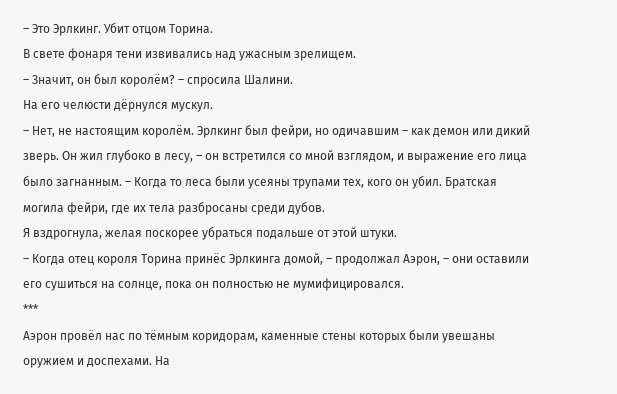– Это Эрлкинг. Убит отцом Торина.
В свете фонаря тени извивались над ужасным зрелищем.
– Значит, он был королём? – спросила Шалини.
На его челюсти дёрнулся мускул.
– Нет, не настоящим королём. Эрлкинг был фейри, но одичавшим – как демон или дикий зверь. Он жил глубоко в лесу, – он встретился со мной взглядом, и выражение его лица было загнанным. – Когда то леса были усеяны трупами тех, кого он убил. Братская могила фейри, где их тела разбросаны среди дубов.
Я вздрогнула, желая поскорее убраться подальше от этой штуки.
– Когда отец короля Торина принёс Эрлкинга домой, – продолжал Аэрон, – они оставили его сушиться на солнце, пока он полностью не мумифицировался.
***
Аэрон провёл нас по тёмным коридорам, каменные стены которых были увешаны оружием и доспехами. На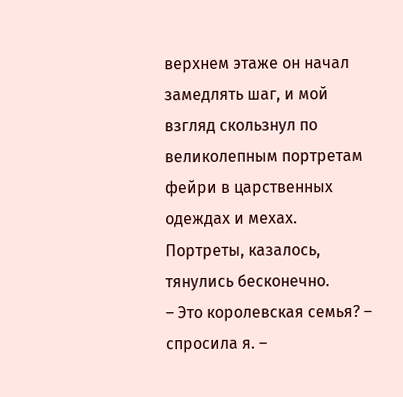верхнем этаже он начал замедлять шаг, и мой взгляд скользнул по великолепным портретам фейри в царственных одеждах и мехах. Портреты, казалось, тянулись бесконечно.
– Это королевская семья? – спросила я. –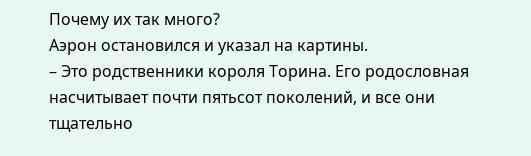Почему их так много?
Аэрон остановился и указал на картины.
– Это родственники короля Торина. Его родословная насчитывает почти пятьсот поколений, и все они тщательно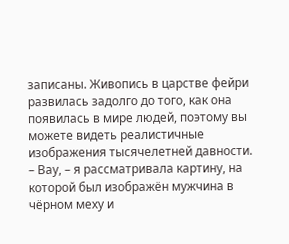записаны. Живопись в царстве фейри развилась задолго до того, как она появилась в мире людей, поэтому вы можете видеть реалистичные изображения тысячелетней давности.
– Вау, – я рассматривала картину, на которой был изображён мужчина в чёрном меху и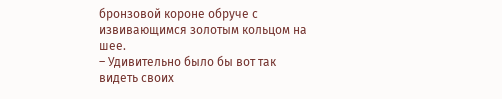бронзовой короне обруче с извивающимся золотым кольцом на шее.
– Удивительно было бы вот так видеть своих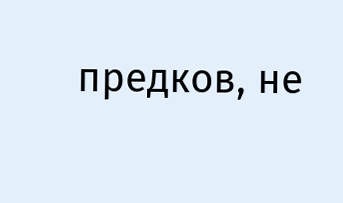предков, не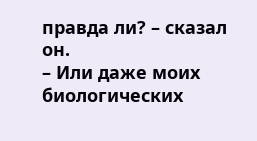правда ли? – сказал он.
– Или даже моих биологических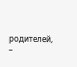родителей, –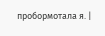пробормотала я. |